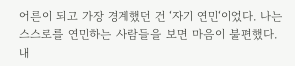어른이 되고 가장 경계했던 건 ‘자기 연민‘이었다. 나는 스스로를 연민하는 사람들을 보면 마음이 불편했다. 내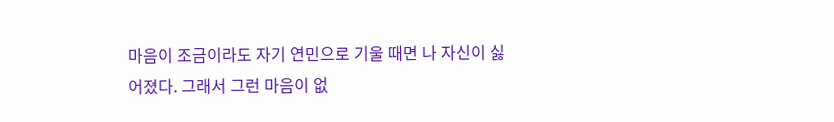마음이 조금이라도 자기 연민으로 기울 때면 나 자신이 싫어졌다. 그래서 그런 마음이 없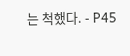는 척했다. - P45